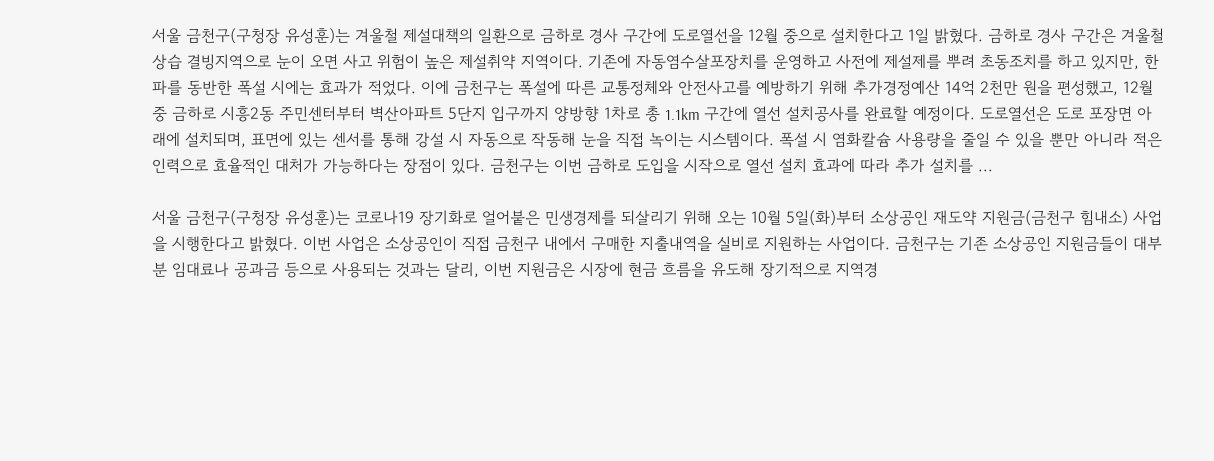서울 금천구(구청장 유성훈)는 겨울철 제설대책의 일환으로 금하로 경사 구간에 도로열선을 12월 중으로 설치한다고 1일 밝혔다. 금하로 경사 구간은 겨울철 상습 결빙지역으로 눈이 오면 사고 위험이 높은 제설취약 지역이다. 기존에 자동염수살포장치를 운영하고 사전에 제설제를 뿌려 초동조치를 하고 있지만, 한파를 동반한 폭설 시에는 효과가 적었다. 이에 금천구는 폭설에 따른 교통정체와 안전사고를 예방하기 위해 추가경정예산 14억 2천만 원을 편성했고, 12월 중 금하로 시흥2동 주민센터부터 벽산아파트 5단지 입구까지 양방향 1차로 총 1.1km 구간에 열선 설치공사를 완료할 예정이다. 도로열선은 도로 포장면 아래에 설치되며, 표면에 있는 센서를 통해 강설 시 자동으로 작동해 눈을 직접 녹이는 시스템이다. 폭설 시 염화칼슘 사용량을 줄일 수 있을 뿐만 아니라 적은 인력으로 효율적인 대처가 가능하다는 장점이 있다. 금천구는 이번 금하로 도입을 시작으로 열선 설치 효과에 따라 추가 설치를 ...

서울 금천구(구청장 유성훈)는 코로나19 장기화로 얼어붙은 민생경제를 되살리기 위해 오는 10월 5일(화)부터 소상공인 재도약 지원금(금천구 힘내소) 사업을 시행한다고 밝혔다. 이번 사업은 소상공인이 직접 금천구 내에서 구매한 지출내역을 실비로 지원하는 사업이다. 금천구는 기존 소상공인 지원금들이 대부분 임대료나 공과금 등으로 사용되는 것과는 달리, 이번 지원금은 시장에 현금 흐름을 유도해 장기적으로 지역경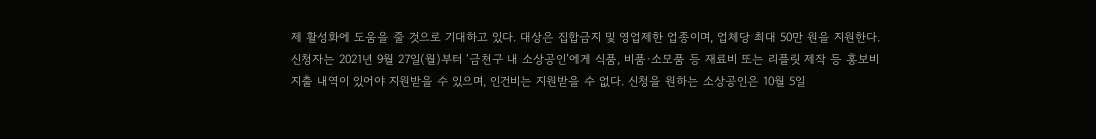제 활성화에 도움을 줄 것으로 기대하고 있다. 대상은 집합금지 및 영업제한 업종이며, 업체당 최대 50만 원을 지원한다. 신청자는 2021년 9월 27일(월)부터 ‘금천구 내 소상공인’에게 식품, 비품·소모품 등 재료비 또는 리플릿 제작 등 홍보비 지출 내역이 있어야 지원받을 수 있으며, 인건비는 지원받을 수 없다. 신청을 원하는 소상공인은 10월 5일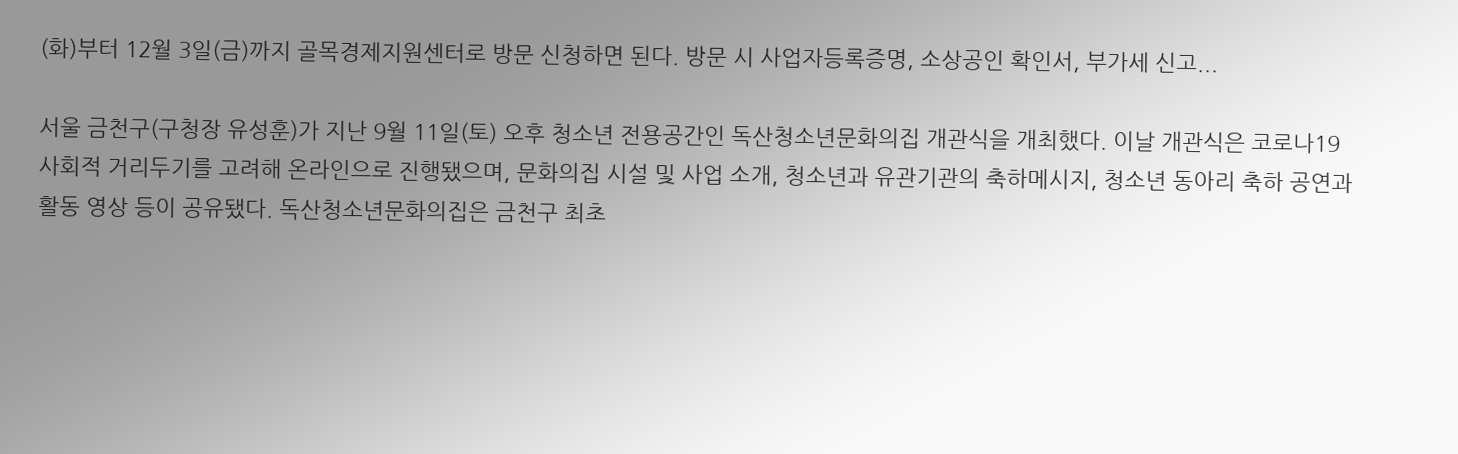(화)부터 12월 3일(금)까지 골목경제지원센터로 방문 신청하면 된다. 방문 시 사업자등록증명, 소상공인 확인서, 부가세 신고...

서울 금천구(구청장 유성훈)가 지난 9월 11일(토) 오후 청소년 전용공간인 독산청소년문화의집 개관식을 개최했다. 이날 개관식은 코로나19 사회적 거리두기를 고려해 온라인으로 진행됐으며, 문화의집 시설 및 사업 소개, 청소년과 유관기관의 축하메시지, 청소년 동아리 축하 공연과 활동 영상 등이 공유됐다. 독산청소년문화의집은 금천구 최초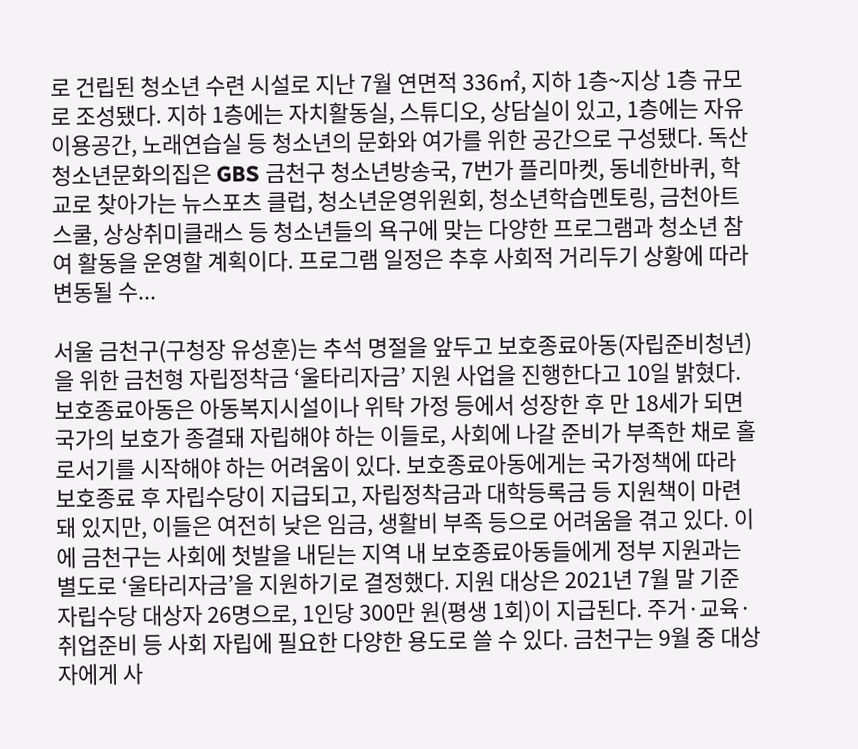로 건립된 청소년 수련 시설로 지난 7월 연면적 336㎡, 지하 1층~지상 1층 규모로 조성됐다. 지하 1층에는 자치활동실, 스튜디오, 상담실이 있고, 1층에는 자유이용공간, 노래연습실 등 청소년의 문화와 여가를 위한 공간으로 구성됐다. 독산청소년문화의집은 GBS 금천구 청소년방송국, 7번가 플리마켓, 동네한바퀴, 학교로 찾아가는 뉴스포츠 클럽, 청소년운영위원회, 청소년학습멘토링, 금천아트스쿨, 상상취미클래스 등 청소년들의 욕구에 맞는 다양한 프로그램과 청소년 참여 활동을 운영할 계획이다. 프로그램 일정은 추후 사회적 거리두기 상황에 따라 변동될 수...

서울 금천구(구청장 유성훈)는 추석 명절을 앞두고 보호종료아동(자립준비청년)을 위한 금천형 자립정착금 ‘울타리자금’ 지원 사업을 진행한다고 10일 밝혔다. 보호종료아동은 아동복지시설이나 위탁 가정 등에서 성장한 후 만 18세가 되면 국가의 보호가 종결돼 자립해야 하는 이들로, 사회에 나갈 준비가 부족한 채로 홀로서기를 시작해야 하는 어려움이 있다. 보호종료아동에게는 국가정책에 따라 보호종료 후 자립수당이 지급되고, 자립정착금과 대학등록금 등 지원책이 마련돼 있지만, 이들은 여전히 낮은 임금, 생활비 부족 등으로 어려움을 겪고 있다. 이에 금천구는 사회에 첫발을 내딛는 지역 내 보호종료아동들에게 정부 지원과는 별도로 ‘울타리자금’을 지원하기로 결정했다. 지원 대상은 2021년 7월 말 기준 자립수당 대상자 26명으로, 1인당 300만 원(평생 1회)이 지급된다. 주거·교육·취업준비 등 사회 자립에 필요한 다양한 용도로 쓸 수 있다. 금천구는 9월 중 대상자에게 사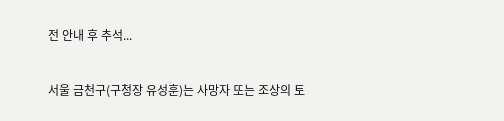전 안내 후 추석...

서울 금천구(구청장 유성훈)는 사망자 또는 조상의 토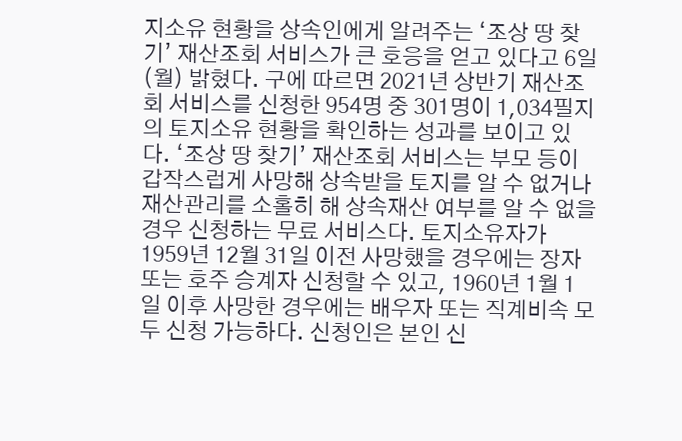지소유 현황을 상속인에게 알려주는 ‘조상 땅 찾기’ 재산조회 서비스가 큰 호응을 얻고 있다고 6일(월) 밝혔다. 구에 따르면 2021년 상반기 재산조회 서비스를 신청한 954명 중 301명이 1,034필지의 토지소유 현황을 확인하는 성과를 보이고 있다. ‘조상 땅 찾기’ 재산조회 서비스는 부모 등이 갑작스럽게 사망해 상속받을 토지를 알 수 없거나 재산관리를 소홀히 해 상속재산 여부를 알 수 없을 경우 신청하는 무료 서비스다. 토지소유자가 1959년 12월 31일 이전 사망했을 경우에는 장자 또는 호주 승계자 신청할 수 있고, 1960년 1월 1일 이후 사망한 경우에는 배우자 또는 직계비속 모두 신청 가능하다. 신청인은 본인 신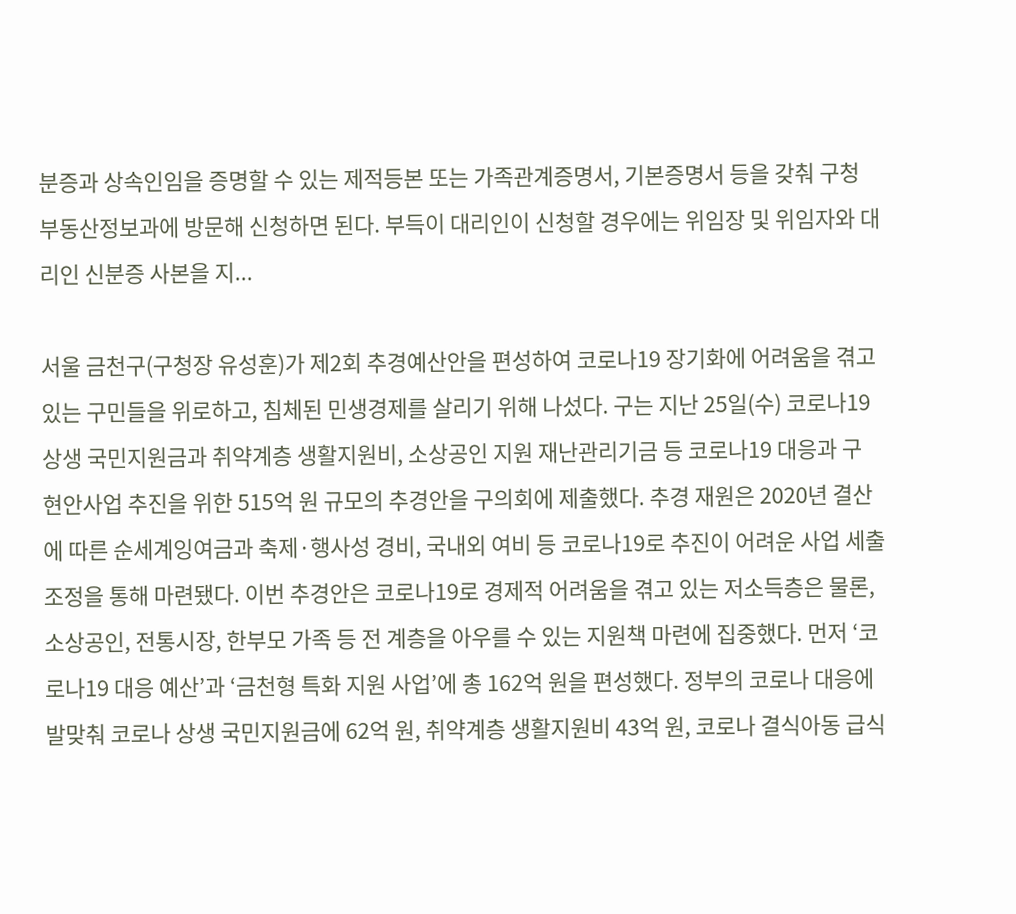분증과 상속인임을 증명할 수 있는 제적등본 또는 가족관계증명서, 기본증명서 등을 갖춰 구청 부동산정보과에 방문해 신청하면 된다. 부득이 대리인이 신청할 경우에는 위임장 및 위임자와 대리인 신분증 사본을 지...

서울 금천구(구청장 유성훈)가 제2회 추경예산안을 편성하여 코로나19 장기화에 어려움을 겪고 있는 구민들을 위로하고, 침체된 민생경제를 살리기 위해 나섰다. 구는 지난 25일(수) 코로나19 상생 국민지원금과 취약계층 생활지원비, 소상공인 지원 재난관리기금 등 코로나19 대응과 구 현안사업 추진을 위한 515억 원 규모의 추경안을 구의회에 제출했다. 추경 재원은 2020년 결산에 따른 순세계잉여금과 축제·행사성 경비, 국내외 여비 등 코로나19로 추진이 어려운 사업 세출 조정을 통해 마련됐다. 이번 추경안은 코로나19로 경제적 어려움을 겪고 있는 저소득층은 물론, 소상공인, 전통시장, 한부모 가족 등 전 계층을 아우를 수 있는 지원책 마련에 집중했다. 먼저 ‘코로나19 대응 예산’과 ‘금천형 특화 지원 사업’에 총 162억 원을 편성했다. 정부의 코로나 대응에 발맞춰 코로나 상생 국민지원금에 62억 원, 취약계층 생활지원비 43억 원, 코로나 결식아동 급식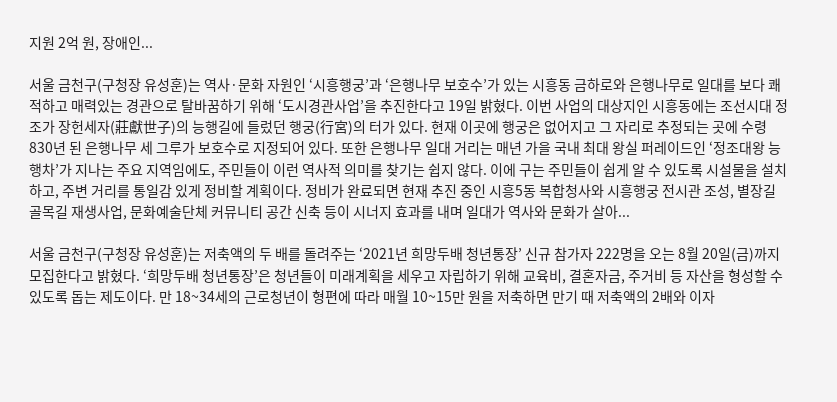지원 2억 원, 장애인...

서울 금천구(구청장 유성훈)는 역사·문화 자원인 ‘시흥행궁’과 ‘은행나무 보호수’가 있는 시흥동 금하로와 은행나무로 일대를 보다 쾌적하고 매력있는 경관으로 탈바꿈하기 위해 ‘도시경관사업’을 추진한다고 19일 밝혔다. 이번 사업의 대상지인 시흥동에는 조선시대 정조가 장헌세자(莊獻世子)의 능행길에 들렀던 행궁(行宮)의 터가 있다. 현재 이곳에 행궁은 없어지고 그 자리로 추정되는 곳에 수령 830년 된 은행나무 세 그루가 보호수로 지정되어 있다. 또한 은행나무 일대 거리는 매년 가을 국내 최대 왕실 퍼레이드인 ‘정조대왕 능행차’가 지나는 주요 지역임에도, 주민들이 이런 역사적 의미를 찾기는 쉽지 않다. 이에 구는 주민들이 쉽게 알 수 있도록 시설물을 설치하고, 주변 거리를 통일감 있게 정비할 계획이다. 정비가 완료되면 현재 추진 중인 시흥5동 복합청사와 시흥행궁 전시관 조성, 별장길 골목길 재생사업, 문화예술단체 커뮤니티 공간 신축 등이 시너지 효과를 내며 일대가 역사와 문화가 살아...

서울 금천구(구청장 유성훈)는 저축액의 두 배를 돌려주는 ‘2021년 희망두배 청년통장’ 신규 참가자 222명을 오는 8월 20일(금)까지 모집한다고 밝혔다. ‘희망두배 청년통장’은 청년들이 미래계획을 세우고 자립하기 위해 교육비, 결혼자금, 주거비 등 자산을 형성할 수 있도록 돕는 제도이다. 만 18~34세의 근로청년이 형편에 따라 매월 10~15만 원을 저축하면 만기 때 저축액의 2배와 이자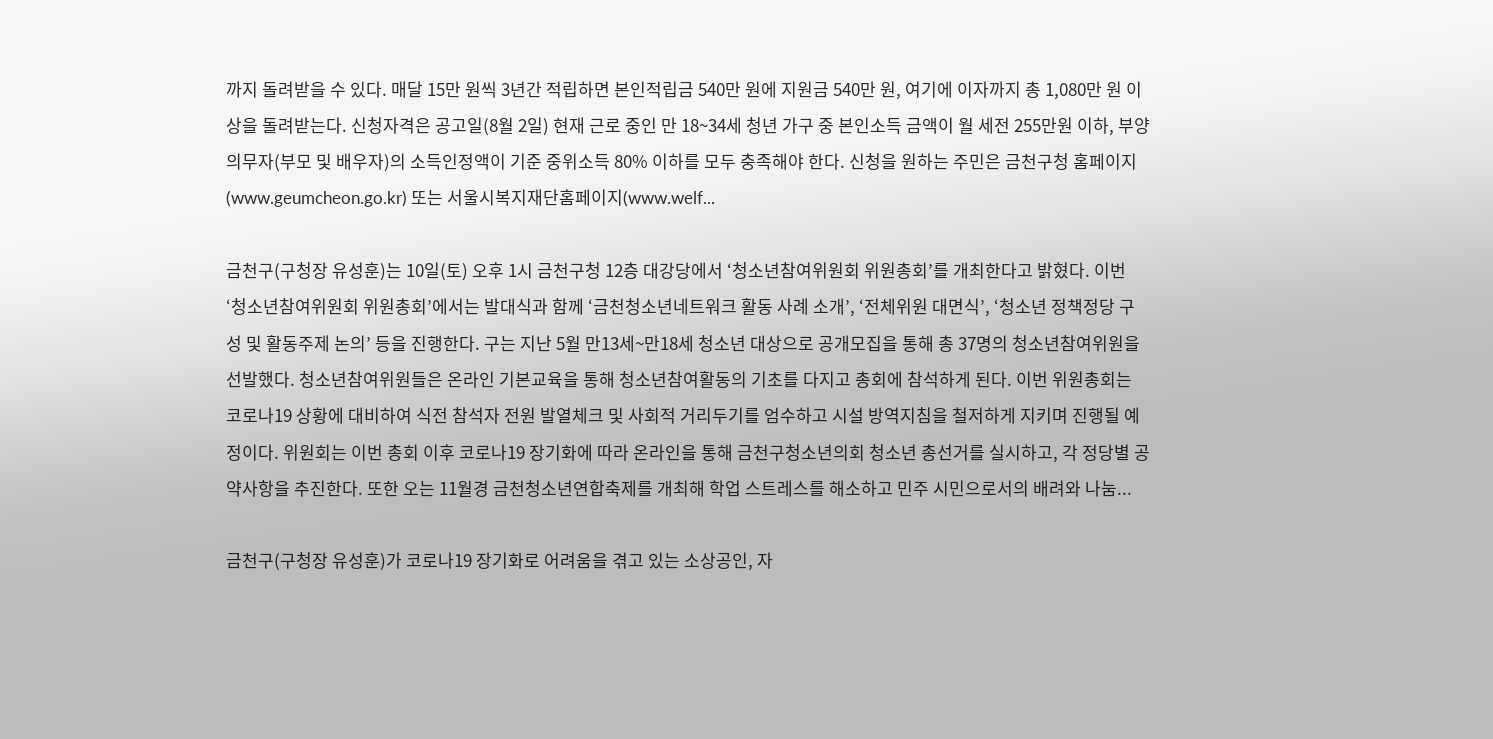까지 돌려받을 수 있다. 매달 15만 원씩 3년간 적립하면 본인적립금 540만 원에 지원금 540만 원, 여기에 이자까지 총 1,080만 원 이상을 돌려받는다. 신청자격은 공고일(8월 2일) 현재 근로 중인 만 18~34세 청년 가구 중 본인소득 금액이 월 세전 255만원 이하, 부양의무자(부모 및 배우자)의 소득인정액이 기준 중위소득 80% 이하를 모두 충족해야 한다. 신청을 원하는 주민은 금천구청 홈페이지(www.geumcheon.go.kr) 또는 서울시복지재단홈페이지(www.welf...

금천구(구청장 유성훈)는 10일(토) 오후 1시 금천구청 12층 대강당에서 ‘청소년참여위원회 위원총회’를 개최한다고 밝혔다. 이번 ‘청소년참여위원회 위원총회’에서는 발대식과 함께 ‘금천청소년네트워크 활동 사례 소개’, ‘전체위원 대면식’, ‘청소년 정책정당 구성 및 활동주제 논의’ 등을 진행한다. 구는 지난 5월 만13세~만18세 청소년 대상으로 공개모집을 통해 총 37명의 청소년참여위원을 선발했다. 청소년참여위원들은 온라인 기본교육을 통해 청소년참여활동의 기초를 다지고 총회에 참석하게 된다. 이번 위원총회는 코로나19 상황에 대비하여 식전 참석자 전원 발열체크 및 사회적 거리두기를 엄수하고 시설 방역지침을 철저하게 지키며 진행될 예정이다. 위원회는 이번 총회 이후 코로나19 장기화에 따라 온라인을 통해 금천구청소년의회 청소년 총선거를 실시하고, 각 정당별 공약사항을 추진한다. 또한 오는 11월경 금천청소년연합축제를 개최해 학업 스트레스를 해소하고 민주 시민으로서의 배려와 나눔...

금천구(구청장 유성훈)가 코로나19 장기화로 어려움을 겪고 있는 소상공인, 자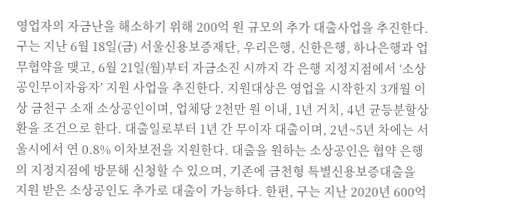영업자의 자금난을 해소하기 위해 200억 원 규모의 추가 대출사업을 추진한다. 구는 지난 6월 18일(금) 서울신용보증재단, 우리은행, 신한은행, 하나은행과 업무협약을 맺고, 6월 21일(월)부터 자금소진 시까지 각 은행 지정지점에서 ‘소상공인무이자융자’ 지원 사업을 추진한다. 지원대상은 영업을 시작한지 3개월 이상 금천구 소재 소상공인이며, 업체당 2천만 원 이내, 1년 거치, 4년 균등분할상환을 조건으로 한다. 대출일로부터 1년 간 무이자 대출이며, 2년~5년 차에는 서울시에서 연 0.8% 이차보전을 지원한다. 대출을 원하는 소상공인은 협약 은행의 지정지점에 방문해 신청할 수 있으며, 기존에 금천형 특별신용보증대출을 지원 받은 소상공인도 추가로 대출이 가능하다. 한편, 구는 지난 2020년 600억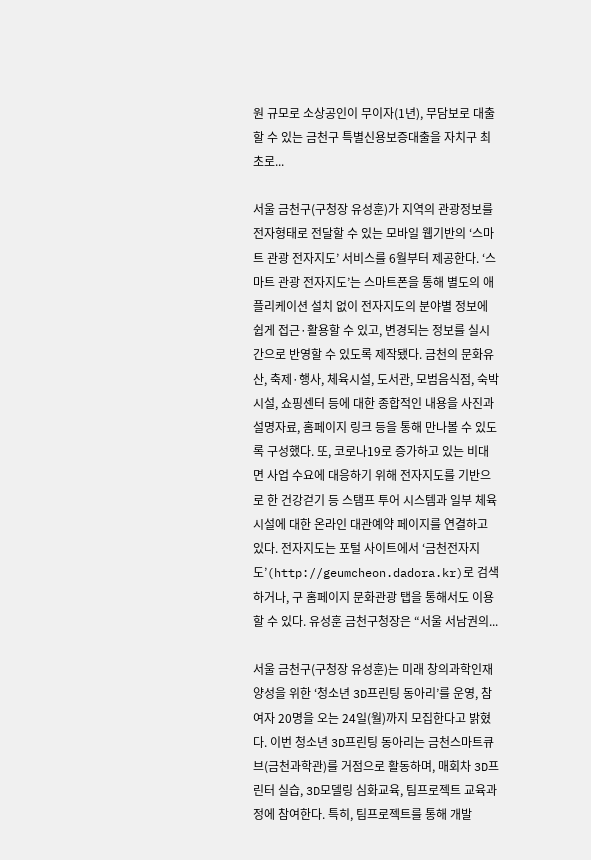원 규모로 소상공인이 무이자(1년), 무담보로 대출할 수 있는 금천구 특별신용보증대출을 자치구 최초로...

서울 금천구(구청장 유성훈)가 지역의 관광정보를 전자형태로 전달할 수 있는 모바일 웹기반의 ‘스마트 관광 전자지도’ 서비스를 6월부터 제공한다. ‘스마트 관광 전자지도’는 스마트폰을 통해 별도의 애플리케이션 설치 없이 전자지도의 분야별 정보에 쉽게 접근·활용할 수 있고, 변경되는 정보를 실시간으로 반영할 수 있도록 제작됐다. 금천의 문화유산, 축제·행사, 체육시설, 도서관, 모범음식점, 숙박시설, 쇼핑센터 등에 대한 종합적인 내용을 사진과 설명자료, 홈페이지 링크 등을 통해 만나볼 수 있도록 구성했다. 또, 코로나19로 증가하고 있는 비대면 사업 수요에 대응하기 위해 전자지도를 기반으로 한 건강걷기 등 스탬프 투어 시스템과 일부 체육시설에 대한 온라인 대관예약 페이지를 연결하고 있다. 전자지도는 포털 사이트에서 ‘금천전자지도’(http://geumcheon.dadora.kr)로 검색하거나, 구 홈페이지 문화관광 탭을 통해서도 이용할 수 있다. 유성훈 금천구청장은 “서울 서남권의...

서울 금천구(구청장 유성훈)는 미래 창의과학인재 양성을 위한 ‘청소년 3D프린팅 동아리’를 운영, 참여자 20명을 오는 24일(월)까지 모집한다고 밝혔다. 이번 청소년 3D프린팅 동아리는 금천스마트큐브(금천과학관)를 거점으로 활동하며, 매회차 3D프린터 실습, 3D모델링 심화교육, 팀프로젝트 교육과정에 참여한다. 특히, 팀프로젝트를 통해 개발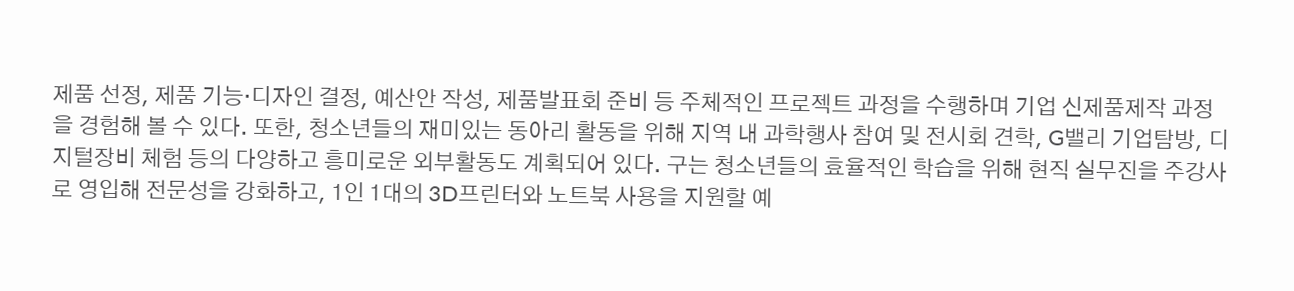제품 선정, 제품 기능·디자인 결정, 예산안 작성, 제품발표회 준비 등 주체적인 프로젝트 과정을 수행하며 기업 신제품제작 과정을 경험해 볼 수 있다. 또한, 청소년들의 재미있는 동아리 활동을 위해 지역 내 과학행사 참여 및 전시회 견학, G밸리 기업탐방, 디지털장비 체험 등의 다양하고 흥미로운 외부활동도 계획되어 있다. 구는 청소년들의 효율적인 학습을 위해 현직 실무진을 주강사로 영입해 전문성을 강화하고, 1인 1대의 3D프린터와 노트북 사용을 지원할 예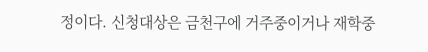정이다. 신청대상은 금천구에 거주중이거나 재학중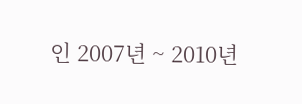인 2007년 ~ 2010년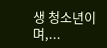생 청소년이며,...